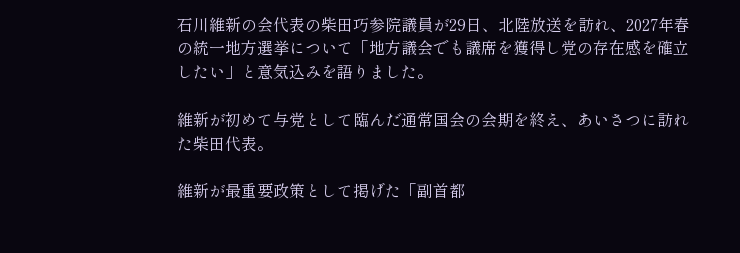石川維新の会代表の柴田巧参院議員が29日、北陸放送を訪れ、2027年春の統一地方選挙について「地方議会でも議席を獲得し党の存在感を確立したい」と意気込みを語りました。

維新が初めて与党として臨んだ通常国会の会期を終え、あいさつに訪れた柴田代表。

維新が最重要政策として掲げた「副首都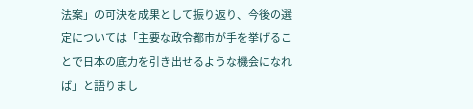法案」の可決を成果として振り返り、今後の選定については「主要な政令都市が手を挙げることで日本の底力を引き出せるような機会になれば」と語りまし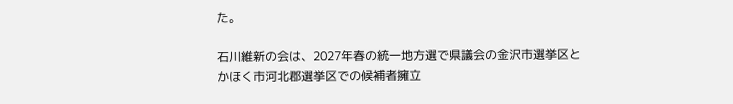た。

石川維新の会は、2027年春の統一地方選で県議会の金沢市選挙区とかほく市河北郡選挙区での候補者擁立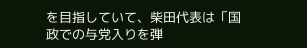を目指していて、柴田代表は「国政での与党入りを弾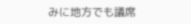みに地方でも議席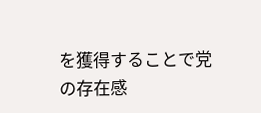を獲得することで党の存在感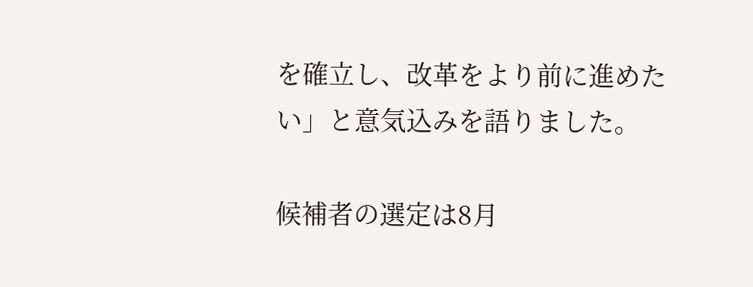を確立し、改革をより前に進めたい」と意気込みを語りました。

候補者の選定は8月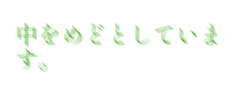中をめどとしています。